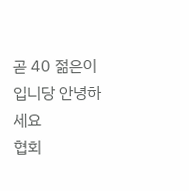곧 40 젊은이입니당 안녕하세요
협회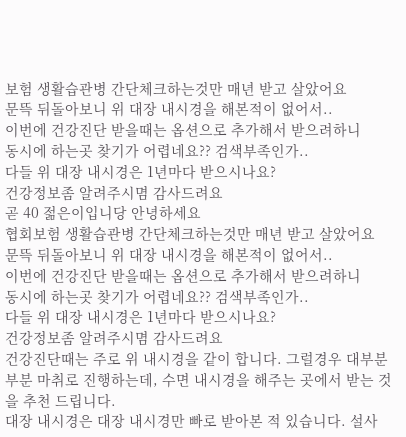보험 생활습관병 간단체크하는것만 매년 받고 살았어요
문뜩 뒤돌아보니 위 대장 내시경을 해본적이 없어서..
이번에 건강진단 받을때는 옵션으로 추가해서 받으려하니
동시에 하는곳 찾기가 어렵네요?? 검색부족인가..
다들 위 대장 내시경은 1년마다 받으시나요?
건강정보좀 알려주시몀 감사드려요
곧 40 젊은이입니당 안녕하세요
협회보험 생활습관병 간단체크하는것만 매년 받고 살았어요
문뜩 뒤돌아보니 위 대장 내시경을 해본적이 없어서..
이번에 건강진단 받을때는 옵션으로 추가해서 받으려하니
동시에 하는곳 찾기가 어렵네요?? 검색부족인가..
다들 위 대장 내시경은 1년마다 받으시나요?
건강정보좀 알려주시몀 감사드려요
건강진단때는 주로 위 내시경을 같이 합니다. 그럴경우 대부분 부분 마취로 진행하는데, 수면 내시경을 해주는 곳에서 받는 것을 추천 드립니다.
대장 내시경은 대장 내시경만 빠로 받아본 적 있습니다. 설사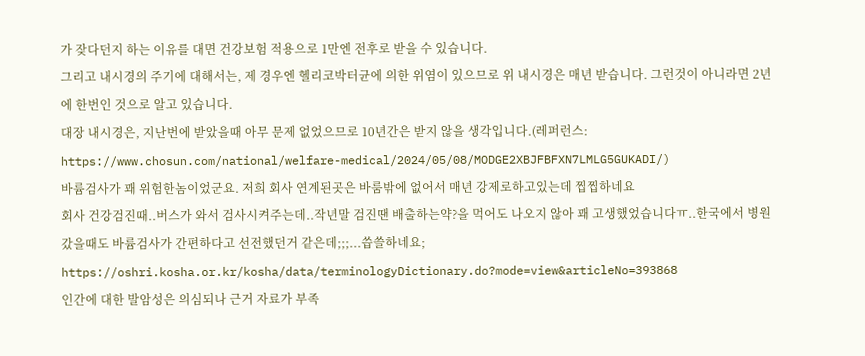가 잦다던지 하는 이유를 대면 건강보험 적용으로 1만엔 전후로 받을 수 있습니다.
그리고 내시경의 주기에 대해서는, 제 경우엔 헬리코박터균에 의한 위염이 있으므로 위 내시경은 매년 받습니다. 그런것이 아니라면 2년에 한번인 것으로 알고 있습니다.
대장 내시경은, 지난번에 받았을때 아무 문제 없었으므로 10년간은 받지 않을 생각입니다.(레퍼런스: https://www.chosun.com/national/welfare-medical/2024/05/08/MODGE2XBJFBFXN7LMLG5GUKADI/)
바륨검사가 꽤 위험한놈이었군요. 저희 회사 연계된곳은 바룸밖에 없어서 매년 강제로하고있는데 찝찝하네요
회사 건강검진때..버스가 와서 검사시켜주는데..작년말 검진땐 배출하는약?을 먹어도 나오지 않아 꽤 고생했었습니다ㅠ..한국에서 병원갔을때도 바륨검사가 간편하다고 선전했던거 같은데;;;...씁쓸하네요;
https://oshri.kosha.or.kr/kosha/data/terminologyDictionary.do?mode=view&articleNo=393868
인간에 대한 발암성은 의심되나 근거 자료가 부족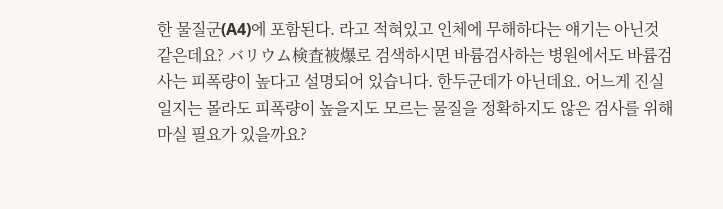한 물질군(A4)에 포함된다. 라고 적혀있고 인체에 무해하다는 얘기는 아닌것 같은데요? バリウム検査被爆로 검색하시면 바륨검사하는 병원에서도 바륨검사는 피폭량이 높다고 설명되어 있습니다. 한두군데가 아닌데요. 어느게 진실일지는 몰라도 피폭량이 높을지도 모르는 물질을 정확하지도 않은 검사를 위해 마실 필요가 있을까요?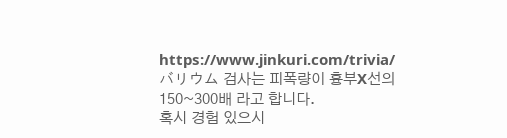https://www.jinkuri.com/trivia/
バリウム 검사는 피폭량이 흉부X선의 150~300배 라고 합니다.
혹시 경험 있으시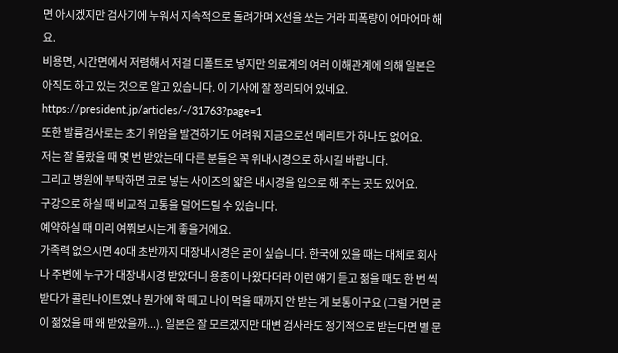면 아시겠지만 검사기에 누워서 지속적으로 돌려가며 X선을 쏘는 거라 피폭량이 어마어마 해요.
비용면, 시간면에서 저렴해서 저걸 디폴트로 넣지만 의료계의 여러 이해관계에 의해 일본은 아직도 하고 있는 것으로 알고 있습니다. 이 기사에 잘 정리되어 있네요.
https://president.jp/articles/-/31763?page=1
또한 발륨검사로는 초기 위암을 발견하기도 어려워 지금으로선 메리트가 하나도 없어요.
저는 잘 몰랐을 때 몇 번 받았는데 다른 분들은 꼭 위내시경으로 하시길 바랍니다.
그리고 병원에 부탁하면 코로 넣는 사이즈의 얇은 내시경을 입으로 해 주는 곳도 있어요.
구강으로 하실 때 비교적 고통을 덜어드릴 수 있습니다.
예약하실 때 미리 여쭤보시는게 좋을거에요.
가족력 없으시면 40대 초반까지 대장내시경은 굳이 싶습니다. 한국에 있을 때는 대체로 회사나 주변에 누구가 대장내시경 받았더니 용종이 나왔다더라 이런 얘기 듣고 젊을 때도 한 번 씩 받다가 콜린나이트였나 뭔가에 학 떼고 나이 먹을 때까지 안 받는 게 보통이구요 (그럴 거면 굳이 젊었을 때 왜 받았을까...). 일본은 잘 모르겠지만 대변 검사라도 정기적으로 받는다면 별 문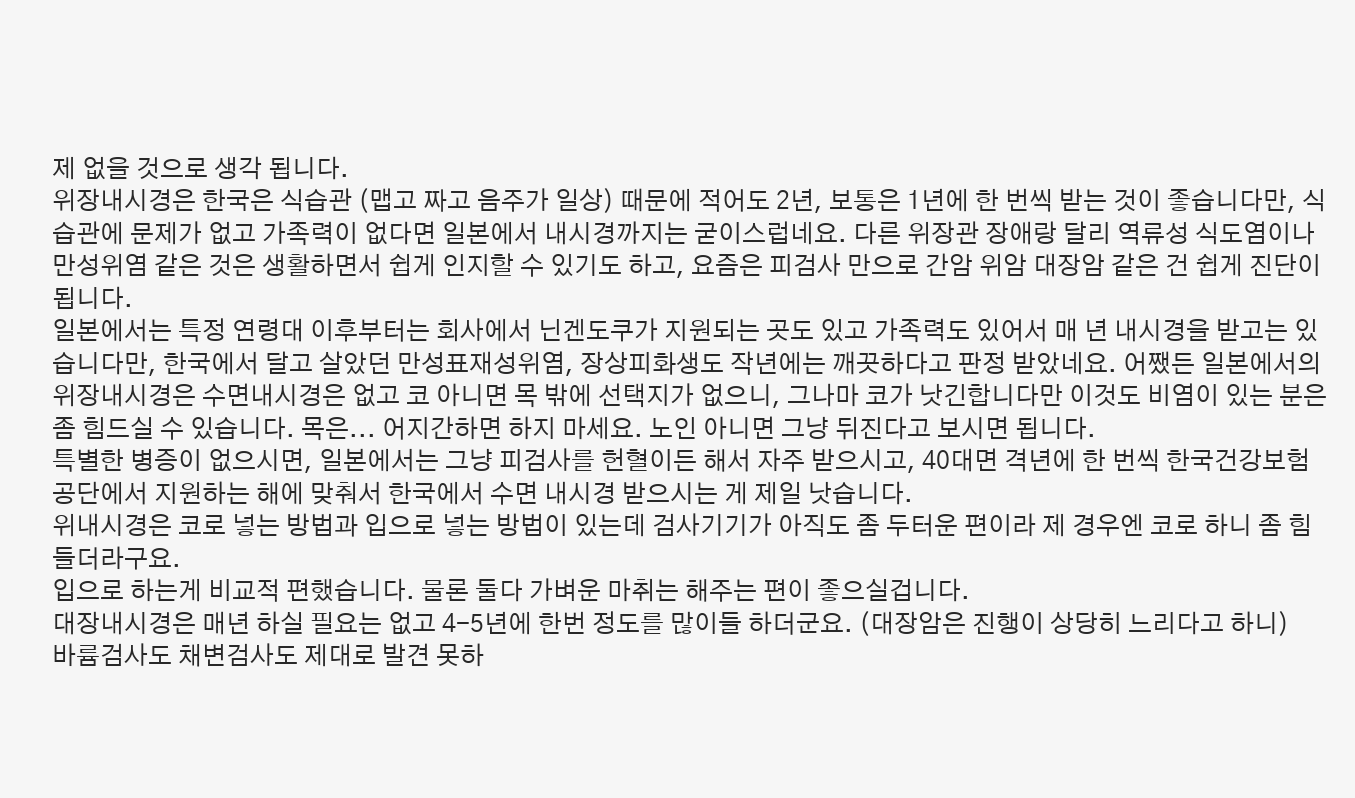제 없을 것으로 생각 됩니다.
위장내시경은 한국은 식습관 (맵고 짜고 음주가 일상) 때문에 적어도 2년, 보통은 1년에 한 번씩 받는 것이 좋습니다만, 식습관에 문제가 없고 가족력이 없다면 일본에서 내시경까지는 굳이스럽네요. 다른 위장관 장애랑 달리 역류성 식도염이나 만성위염 같은 것은 생활하면서 쉽게 인지할 수 있기도 하고, 요즘은 피검사 만으로 간암 위암 대장암 같은 건 쉽게 진단이 됩니다.
일본에서는 특정 연령대 이후부터는 회사에서 닌겐도쿠가 지원되는 곳도 있고 가족력도 있어서 매 년 내시경을 받고는 있습니다만, 한국에서 달고 살았던 만성표재성위염, 장상피화생도 작년에는 깨끗하다고 판정 받았네요. 어쨌든 일본에서의 위장내시경은 수면내시경은 없고 코 아니면 목 밖에 선택지가 없으니, 그나마 코가 낫긴합니다만 이것도 비염이 있는 분은 좀 힘드실 수 있습니다. 목은... 어지간하면 하지 마세요. 노인 아니면 그냥 뒤진다고 보시면 됩니다.
특별한 병증이 없으시면, 일본에서는 그냥 피검사를 헌혈이든 해서 자주 받으시고, 40대면 격년에 한 번씩 한국건강보험공단에서 지원하는 해에 맞춰서 한국에서 수면 내시경 받으시는 게 제일 낫습니다.
위내시경은 코로 넣는 방법과 입으로 넣는 방법이 있는데 검사기기가 아직도 좀 두터운 편이라 제 경우엔 코로 하니 좀 힘들더라구요.
입으로 하는게 비교적 편했습니다. 물론 둘다 가벼운 마취는 해주는 편이 좋으실겁니다.
대장내시경은 매년 하실 필요는 없고 4-5년에 한번 정도를 많이들 하더군요. (대장암은 진행이 상당히 느리다고 하니)
바륨검사도 채변검사도 제대로 발견 못하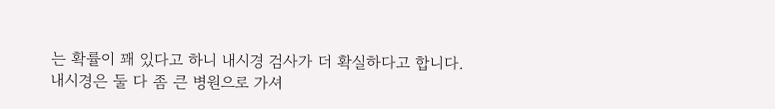는 확률이 꽤 있다고 하니 내시경 검사가 더 확실하다고 합니다.
내시경은 둘 다 좀 큰 병원으로 가셔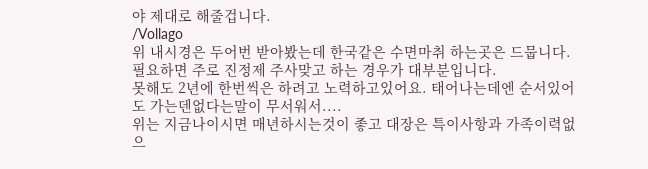야 제대로 해줄겁니다.
/Vollago
위 내시경은 두어번 받아봤는데 한국같은 수면마취 하는곳은 드뭅니다. 필요하면 주로 진정제 주사맞고 하는 경우가 대부분입니다.
못해도 2년에 한번씩은 하려고 노력하고있어요. 태어나는데엔 순서있어도 가는덴없다는말이 무서워서....
위는 지금나이시면 매년하시는것이 좋고 대장은 특이사항과 가족이력없으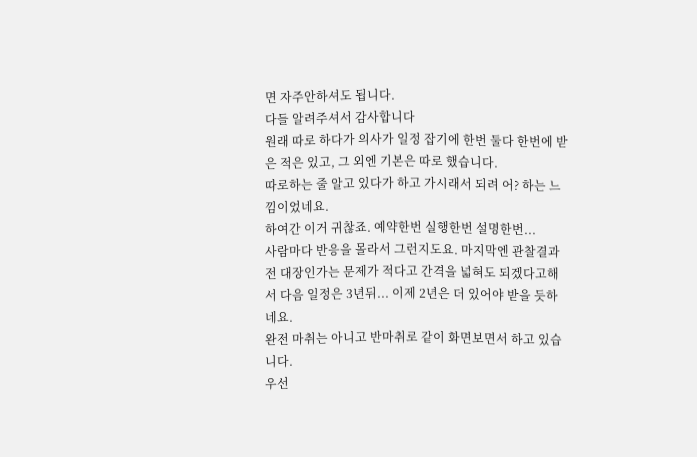면 자주안하셔도 됩니다.
다들 알려주셔서 감사합니다
원래 따로 하다가 의사가 일정 잡기에 한번 둘다 한번에 받은 적은 있고, 그 외엔 기본은 따로 했습니다.
따로하는 줄 알고 있다가 하고 가시래서 되려 어? 하는 느낌이었네요.
하여간 이거 귀찮죠. 예약한번 실행한번 설명한번...
사람마다 반응을 몰라서 그런지도요. 마지막엔 관찰결과 전 대장인가는 문제가 적다고 간격을 넓혀도 되겠다고해서 다음 일정은 3년뒤... 이제 2년은 더 있어야 받을 듯하네요.
완전 마취는 아니고 반마취로 같이 화면보면서 하고 있습니다.
우선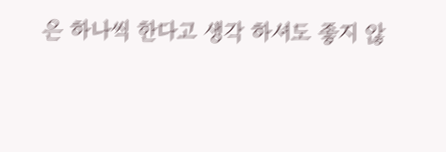은 하나씩 한다고 생각 하셔도 좋지 않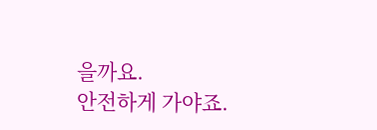을까요.
안전하게 가야죠.